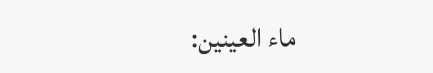ماء العينين: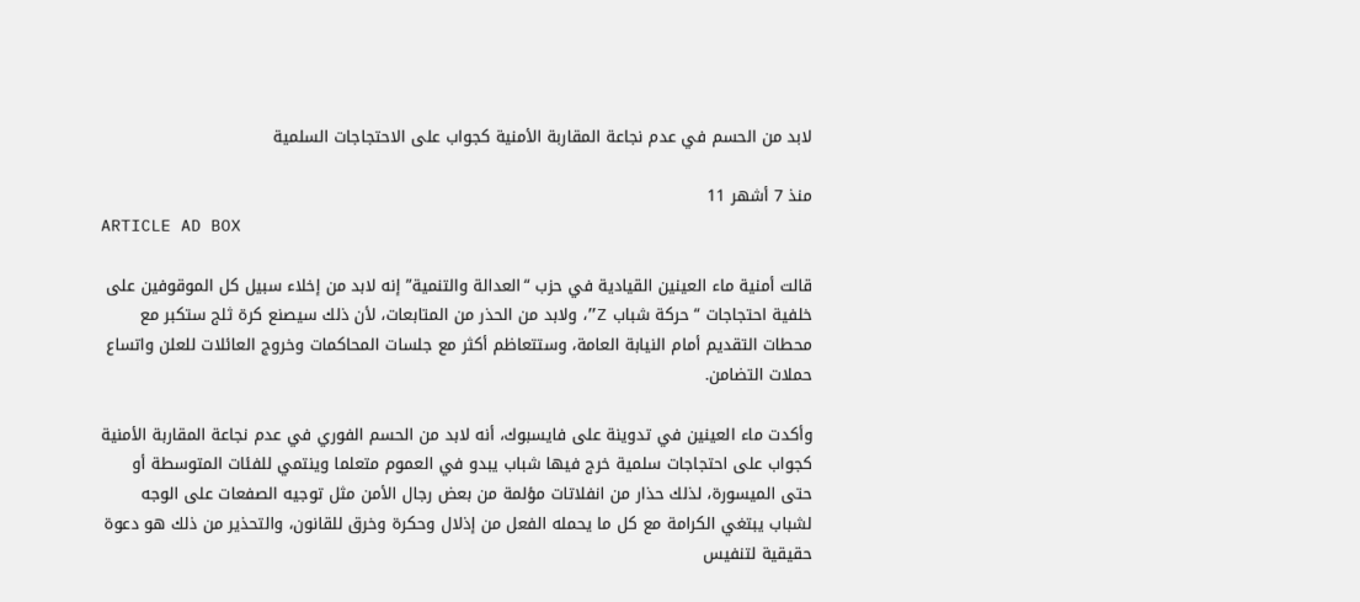لابد من الحسم في عدم نجاعة المقاربة الأمنية كجواب على الاحتجاجات السلمية

منذ 7 أشهر 11
ARTICLE AD BOX

قالت أمنية ماء العينين القيادية في حزب “العدالة والتنمية” إنه لابد من إخلاء سبيل كل الموقوفين على خلفية احتجاجات “حركة شباب Z”، ولابد من الحذر من المتابعات، لأن ذلك سيصنع كرة ثلج ستكبر مع محطات التقديم أمام النيابة العامة، وستتعاظم أكثر مع جلسات المحاكمات وخروج العائلات للعلن واتساع حملات التضامن.

وأكدت ماء العينين في تدوينة على فايسبوك، أنه لابد من الحسم الفوري في عدم نجاعة المقاربة الأمنية كجواب على احتجاجات سلمية خرج فيها شباب يبدو في العموم متعلما وينتمي للفئات المتوسطة أو حتى الميسورة، لذلك حذار من انفلاتات مؤلمة من بعض رجال الأمن مثل توجيه الصفعات على الوجه لشباب يبتغي الكرامة مع كل ما يحمله الفعل من إذلال وحكرة وخرق للقانون، والتحذير من ذلك هو دعوة حقيقية لتنفيس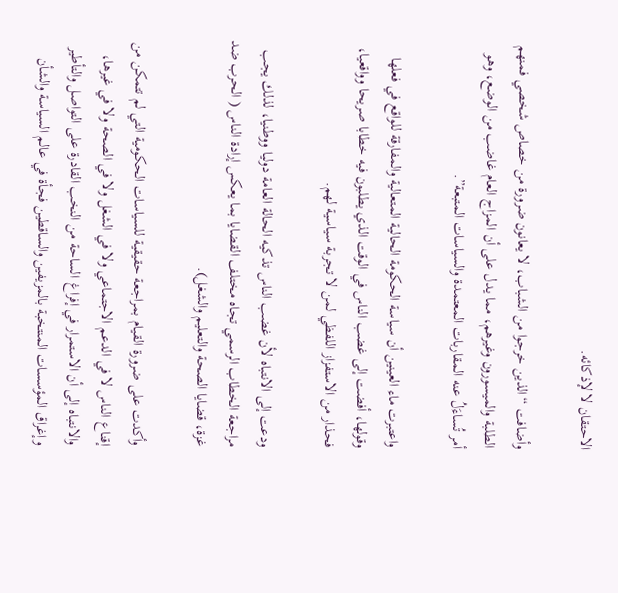الاحتقان لا لإذكائه.

وأضافت “الذين خرجوا من الشباب، لا يعانون ضرورة من خصاص شخصي فمنهم الطلبة والميسورون وغيرهم، مما يدل على أن المزاج العام غاضب من الوضع، وهو أمر تُساءَلُ عنه المقاربات المعتمدة والسياسات المتبعة”.

واعتبرت ماء العينين أن سياسة الحكومة الحالية المتعالية والمفارقة للواقع في فعلها وقولها، أفضت إلى غضب الناس في الوقت الذي يطلبون فيه خطابا صريحا وواقعيا، فحذار من الاستفزاز اللفظي لمن لا تجربة سياسية لهم.

ودعت إلى الانتباه لأن غضب الناس تذكيه الحالة العامة دوليا ووطنيا، لذلك يجب مراجعة الخطاب الرسمي تجاه مختلف القضايا بما يعكس إرادة الناس ( الحرب ضد غزة، قضايا الصحة والتعليم والشغل).

وأكدت على ضرورة القيام بمراجعة حقيقية للسياسات الحكومية التي لم تتمكن من إقناع الناس لا في الدعم الاجتماعي ولا في الشغل ولا في الصحة ولا في غيرها، والانتباه إلى أن الاستمرار في إفراغ الساحة من النخب القادرة على التواصل والتأطير وإغراق المؤسسات المنتخبة بالمزيفين والساقطين فجأة في عالم السياسة والشأن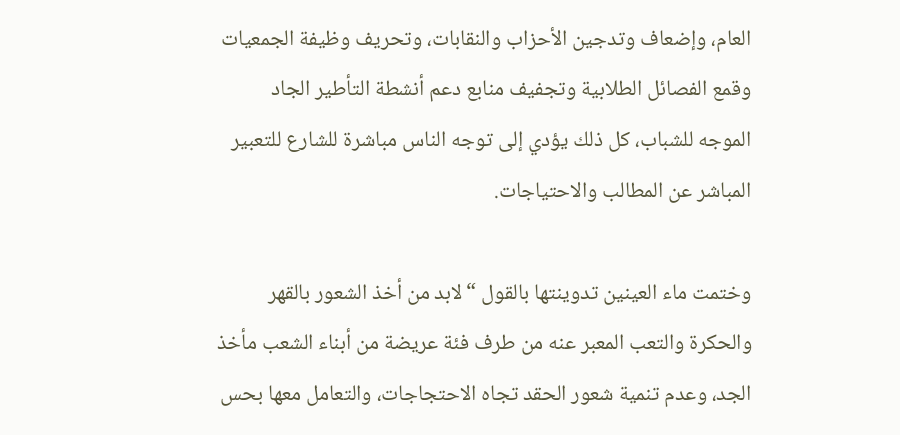العام، وإضعاف وتدجين الأحزاب والنقابات، وتحريف وظيفة الجمعيات وقمع الفصائل الطلابية وتجفيف منابع دعم أنشطة التأطير الجاد الموجه للشباب، كل ذلك يؤدي إلى توجه الناس مباشرة للشارع للتعبير المباشر عن المطالب والاحتياجات.

وختمت ماء العينين تدوينتها بالقول “لابد من أخذ الشعور بالقهر والحكرة والتعب المعبر عنه من طرف فئة عريضة من أبناء الشعب مأخذ الجد، وعدم تنمية شعور الحقد تجاه الاحتجاجات، والتعامل معها بحس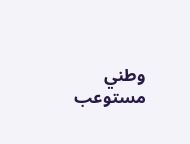وطني مستوعب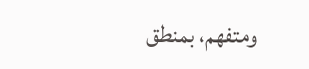ومتفهم، بمنطق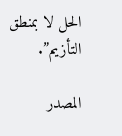الحل لا بمنطق التأزيم”.

المصدر